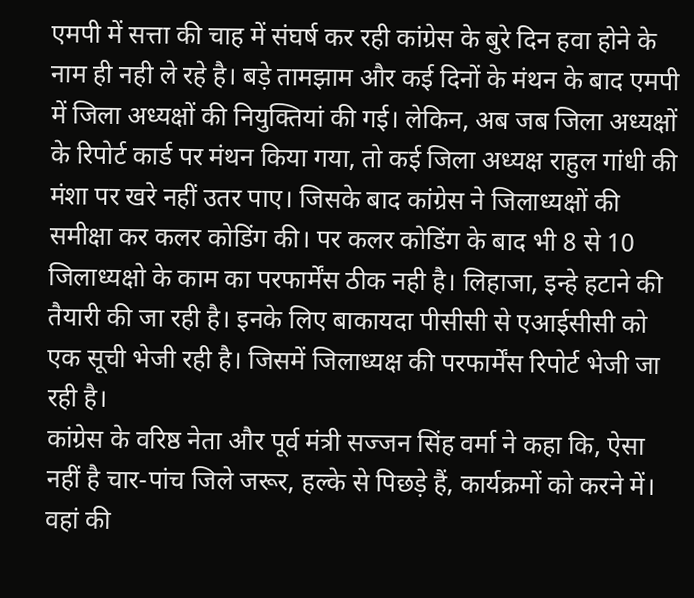एमपी में सत्ता की चाह में संघर्ष कर रही कांग्रेस के बुरे दिन हवा होने के नाम ही नही ले रहे है। बड़े तामझाम और कई दिनों के मंथन के बाद एमपी में जिला अध्यक्षों की नियुक्तियां की गई। लेकिन, अब जब जिला अध्यक्षों के रिपोर्ट कार्ड पर मंथन किया गया, तो कई जिला अध्यक्ष राहुल गांधी की मंशा पर खरे नहीं उतर पाए। जिसके बाद कांग्रेस ने जिलाध्यक्षों की समीक्षा कर कलर कोडिंग की। पर कलर कोडिंग के बाद भी 8 से 10 जिलाध्यक्षो के काम का परफार्मेंस ठीक नही है। लिहाजा, इन्हे हटाने की तैयारी की जा रही है। इनके लिए बाकायदा पीसीसी से एआईसीसी को एक सूची भेजी रही है। जिसमें जिलाध्यक्ष की परफार्मेंस रिपोर्ट भेजी जा रही है।
कांग्रेस के वरिष्ठ नेता और पूर्व मंत्री सज्जन सिंह वर्मा ने कहा कि, ऐसा नहीं है चार-पांच जिले जरूर, हल्के से पिछड़े हैं, कार्यक्रमों को करने में। वहां की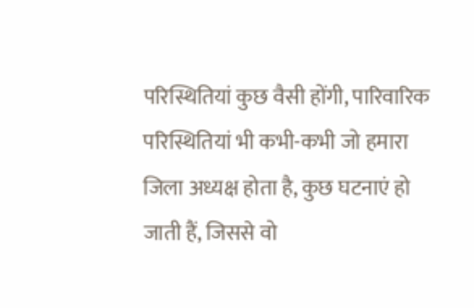परिस्थितियां कुछ वैसी होंगी, पारिवारिक परिस्थितियां भी कभी-कभी जो हमारा जिला अध्यक्ष होता है, कुछ घटनाएं हो जाती हैं, जिससे वो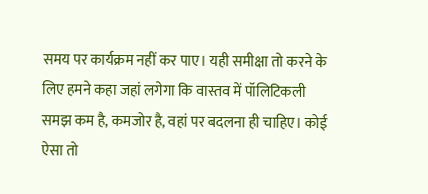समय पर कार्यक्रम नहीं कर पाए। यही समीक्षा तो करने के लिए हमने कहा जहां लगेगा कि वास्तव में पॉलिटिकली समझ कम है, कमजोर है, वहां पर बदलना ही चाहिए। कोई ऐसा तो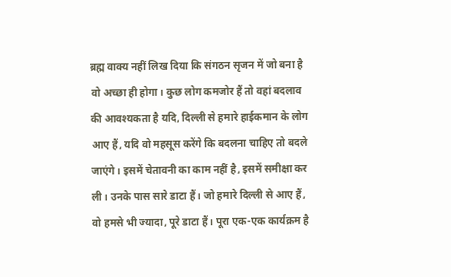ब्रह्म वाक्य नहीं लिख दिया कि संगठन सृजन में जो बना है वो अच्छा ही होगा। कुछ लोग कमजोर हैं तो वहां बदलाव की आवश्यकता है यदि, दिल्ली से हमारे हाईकमान के लोग आए हैं, यदि वो महसूस करेंगे कि बदलना चाहिए तो बदले जाएंगे। इसमें चेतावनी का काम नहीं है, इसमें समीक्षा कर ली। उनके पास सारे डाटा हैं। जो हमारे दिल्ली से आए हैं, वो हमसे भी ज्यादा, पूरे डाटा हैं। पूरा एक-एक कार्यक्रम है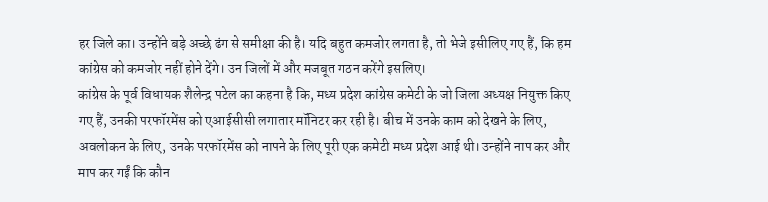हर जिले का। उन्होंने बड़े अच्छे ढंग से समीक्षा की है। यदि बहुत कमजोर लगता है, तो भेजे इसीलिए गए हैं, कि हम कांग्रेस को कमजोर नहीं होने देंगे। उन जिलों में और मजबूत गठन करेंगे इसलिए।
कांग्रेस के पूर्व विधायक शैलेन्द्र पटेल का कहना है कि, मध्य प्रदेश कांग्रेस कमेटी के जो जिला अध्यक्ष नियुक्त किए गए हैं, उनकी परफॉरमेंस को एआईसीसी लगातार मॉनिटर कर रही है। बीच में उनके काम को देखने के लिए, अवलोकन के लिए, उनके परफॉरमेंस को नापने के लिए पूरी एक कमेटी मध्य प्रदेश आई थी। उन्होंने नाप कर और माप कर गईं कि कौन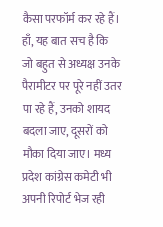कैसा परफॉर्म कर रहे हैं। हाँ, यह बात सच है कि जो बहुत से अध्यक्ष उनके पैरामीटर पर पूरे नहीं उतर पा रहे हैं, उनको शायद बदला जाए, दूसरों को मौका दिया जाए। मध्य प्रदेश कांग्रेस कमेटी भी अपनी रिपोर्ट भेज रही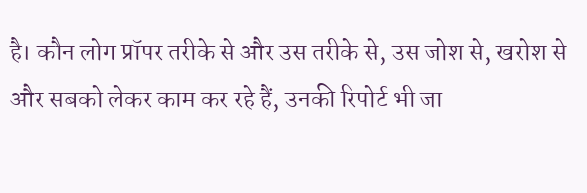है। कौन लोग प्रॉपर तरीके से और उस तरीके से, उस जोश से, खरोश से और सबको लेकर काम कर रहे हैं, उनकी रिपोर्ट भी जा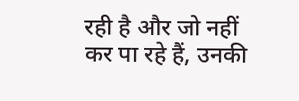रही है और जो नहीं कर पा रहे हैं, उनकी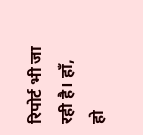रिपोर्ट भी जा रही है। हाँ, हो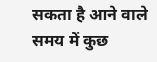सकता है आने वाले समय में कुछ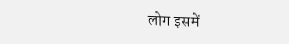लोग इसमें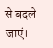से बदले जाएं।